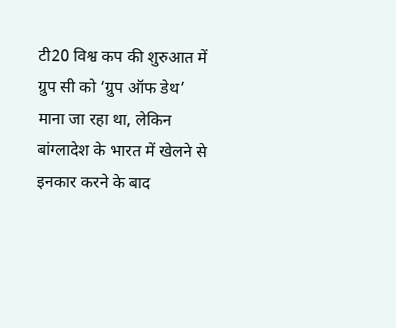टी20 विश्व कप की शुरुआत में ग्रुप सी को ‘ग्रुप ऑफ डेथ’ माना जा रहा था, लेकिन बांग्लादेश के भारत में खेलने से इनकार करने के बाद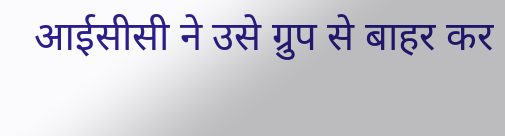आईसीसी ने उसे ग्रुप से बाहर कर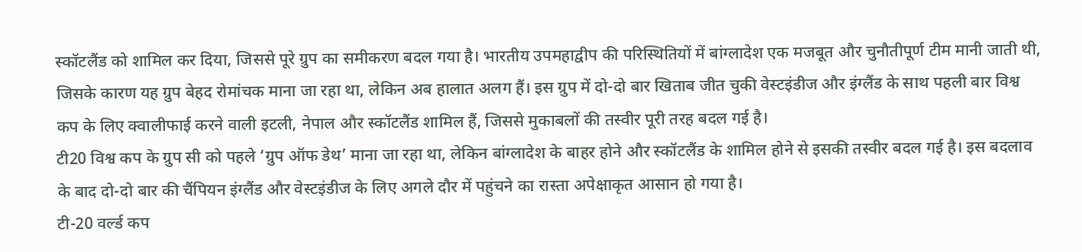स्कॉटलैंड को शामिल कर दिया, जिससे पूरे ग्रुप का समीकरण बदल गया है। भारतीय उपमहाद्वीप की परिस्थितियों में बांग्लादेश एक मजबूत और चुनौतीपूर्ण टीम मानी जाती थी, जिसके कारण यह ग्रुप बेहद रोमांचक माना जा रहा था, लेकिन अब हालात अलग हैं। इस ग्रुप में दो-दो बार खिताब जीत चुकी वेस्टइंडीज और इंग्लैंड के साथ पहली बार विश्व कप के लिए क्वालीफाई करने वाली इटली, नेपाल और स्कॉटलैंड शामिल हैं, जिससे मुकाबलों की तस्वीर पूरी तरह बदल गई है।
टी20 विश्व कप के ग्रुप सी को पहले ‘ग्रुप ऑफ डेथ’ माना जा रहा था, लेकिन बांग्लादेश के बाहर होने और स्कॉटलैंड के शामिल होने से इसकी तस्वीर बदल गई है। इस बदलाव के बाद दो-दो बार की चैंपियन इंग्लैंड और वेस्टइंडीज के लिए अगले दौर में पहुंचने का रास्ता अपेक्षाकृत आसान हो गया है।
टी-20 वर्ल्ड कप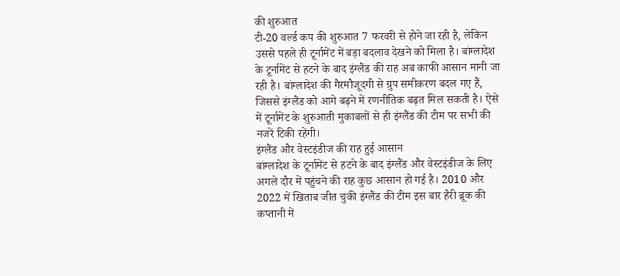की शुरुआत
टी-20 वर्ल्ड कप की शुरुआत 7 फरवरी से होने जा रही है, लेकिन उससे पहले ही टूर्नामेंट में बड़ा बदलाव देखने को मिला है। बांग्लादेश के टूर्नामेंट से हटने के बाद इंग्लैंड की राह अब काफी आसान मानी जा रही है। बांग्लादेश की गैरमौजूदगी से ग्रुप समीकरण बदल गए हैं, जिससे इंग्लैंड को आगे बढ़ने में रणनीतिक बढ़त मिल सकती है। ऐसे में टूर्नामेंट के शुरुआती मुकाबलों से ही इंग्लैंड की टीम पर सभी की नजरें टिकी रहेंगी।
इंग्लैंड और वेस्टइंडीज की राह हुई आसान
बांग्लादेश के टूर्नामेंट से हटने के बाद इंग्लैंड और वेस्टइंडीज के लिए अगले दौर में पहुंचने की राह कुछ आसान हो गई है। 2010 और 2022 में खिताब जीत चुकी इंग्लैंड की टीम इस बार हैरी ब्रूक की कप्तानी में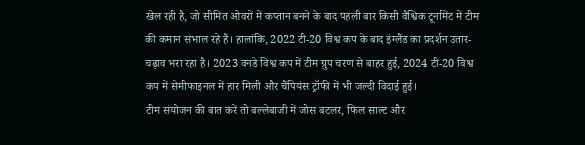खेल रही है, जो सीमित ओवरों में कप्तान बनने के बाद पहली बार किसी वैश्विक टूर्नामेंट में टीम की कमान संभाल रहे हैं। हालांकि, 2022 टी-20 विश्व कप के बाद इंग्लैंड का प्रदर्शन उतार-चढ़ाव भरा रहा है। 2023 वनडे विश्व कप में टीम ग्रुप चरण से बाहर हुई, 2024 टी-20 विश्व कप में सेमीफाइनल में हार मिली और चैंपियंस ट्रॉफी में भी जल्दी विदाई हुई।
टीम संयोजन की बात करें तो बल्लेबाजी में जोस बटलर, फिल साल्ट और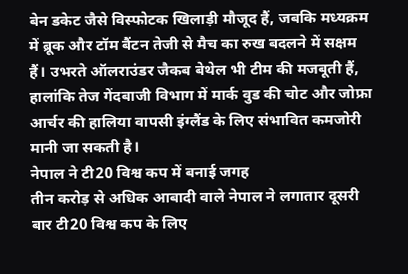बेन डकेट जैसे विस्फोटक खिलाड़ी मौजूद हैं, जबकि मध्यक्रम में ब्रूक और टॉम बैंटन तेजी से मैच का रुख बदलने में सक्षम हैं। उभरते ऑलराउंडर जैकब बेथेल भी टीम की मजबूती हैं, हालांकि तेज गेंदबाजी विभाग में मार्क वुड की चोट और जोफ्रा आर्चर की हालिया वापसी इंग्लैंड के लिए संभावित कमजोरी मानी जा सकती है।
नेपाल ने टी20 विश्व कप में बनाई जगह
तीन करोड़ से अधिक आबादी वाले नेपाल ने लगातार दूसरी बार टी20 विश्व कप के लिए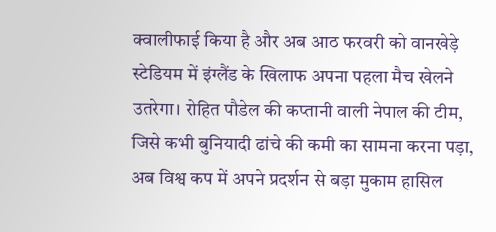क्वालीफाई किया है और अब आठ फरवरी को वानखेड़े स्टेडियम में इंग्लैंड के खिलाफ अपना पहला मैच खेलने उतरेगा। रोहित पौडेल की कप्तानी वाली नेपाल की टीम, जिसे कभी बुनियादी ढांचे की कमी का सामना करना पड़ा, अब विश्व कप में अपने प्रदर्शन से बड़ा मुकाम हासिल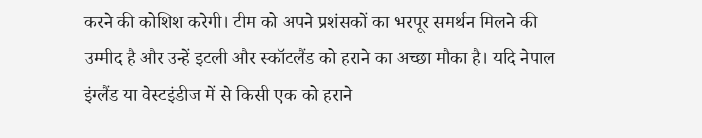करने की कोशिश करेगी। टीम को अपने प्रशंसकों का भरपूर समर्थन मिलने की उम्मीद है और उन्हें इटली और स्कॉटलैंड को हराने का अच्छा मौका है। यदि नेपाल इंग्लैंड या वेस्टइंडीज में से किसी एक को हराने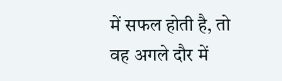में सफल होती है, तो वह अगले दौर में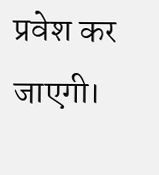प्रवेश कर जाएगी।